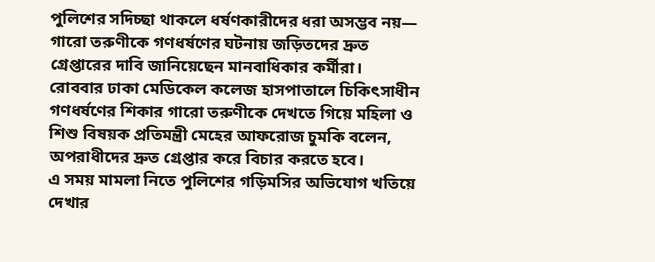পুলিশের সদিচ্ছা থাকলে ধর্ষণকারীদের ধরা অসম্ভব নয়— গারো তরুণীকে গণধর্ষণের ঘটনায় জড়িতদের দ্রুত গ্রেপ্তারের দাবি জানিয়েছেন মানবাধিকার কর্মীরা।
রোববার ঢাকা মেডিকেল কলেজ হাসপাতালে চিকিৎসাধীন গণধর্ষণের শিকার গারো তরুণীকে দেখতে গিয়ে মহিলা ও শিশু বিষয়ক প্রতিমন্ত্রী মেহের আফরোজ চুমকি বলেন, অপরাধীদের দ্রুত গ্রেপ্তার করে বিচার করতে হবে।
এ সময় মামলা নিতে পুলিশের গড়িমসির অভিযোগ খতিয়ে দেখার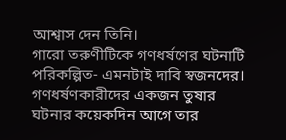আশ্বাস দেন তিনি।
গারো তরুণীটিকে গণধর্ষণের ঘটনাটি পরিকল্পিত- এমনটাই দাবি স্বজনদের। গণধর্ষণকারীদের একজন তুষার ঘটনার কয়েকদিন আগে তার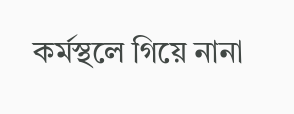কর্মস্থলে গিয়ে নানা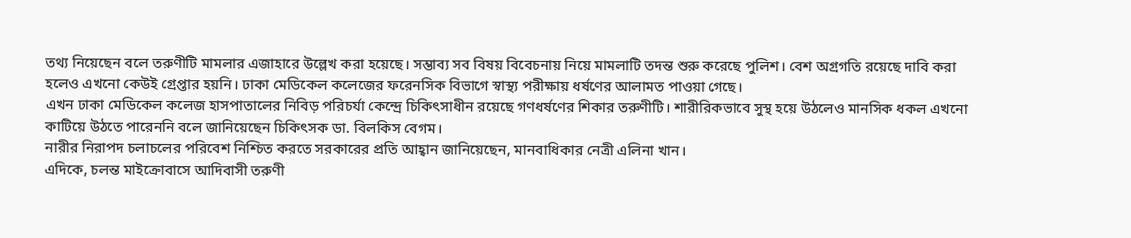তথ্য নিয়েছেন বলে তরুণীটি মামলার এজাহারে উল্লেখ করা হয়েছে। সম্ভাব্য সব বিষয় বিবেচনায় নিয়ে মামলাটি তদন্ত শুরু করেছে পুলিশ। বেশ অগ্রগতি রয়েছে দাবি করা হলেও এখনো কেউই গ্রেপ্তার হয়নি। ঢাকা মেডিকেল কলেজের ফরেনসিক বিভাগে স্বাস্থ্য পরীক্ষায় ধর্ষণের আলামত পাওয়া গেছে।
এখন ঢাকা মেডিকেল কলেজ হাসপাতালের নিবিড় পরিচর্যা কেন্দ্রে চিকিৎসাধীন রয়েছে গণধর্ষণের শিকার তরুণীটি। শারীরিকভাবে সুস্থ হয়ে উঠলেও মানসিক ধকল এখনো কাটিয়ে উঠতে পারেননি বলে জানিয়েছেন চিকিৎসক ডা. বিলকিস বেগম।
নারীর নিরাপদ চলাচলের পরিবেশ নিশ্চিত করতে সরকারের প্রতি আহ্বান জানিয়েছেন, মানবাধিকার নেত্রী এলিনা খান।
এদিকে, চলন্ত মাইক্রোবাসে আদিবাসী তরুণী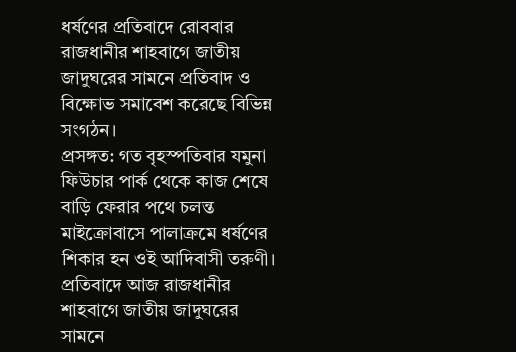ধর্ষণের প্রতিবাদে রোববার রাজধানীর শাহবাগে জাতীয় জাদুঘরের সামনে প্রতিবাদ ও বিক্ষোভ সমাবেশ করেছে বিভিন্ন সংগঠন।
প্রসঙ্গত: গত বৃহস্পতিবার যমুনা ফিউচার পার্ক থেকে কাজ শেষে বাড়ি ফেরার পথে চলন্ত মাইক্রোবাসে পালাক্রমে ধর্ষণের শিকার হন ওই আদিবাসী তরুণী। প্রতিবাদে আজ রাজধানীর শাহবাগে জাতীয় জাদুঘরের সামনে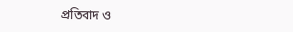প্রতিবাদ ও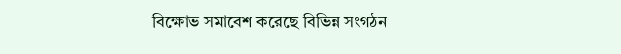বিক্ষোভ সমাবেশ করেছে বিভিন্ন সংগঠন